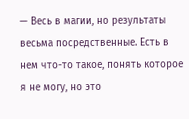— Весь в магии, но результаты весьма посредственные. Есть в нем что-то такое, понять которое я не могу, но это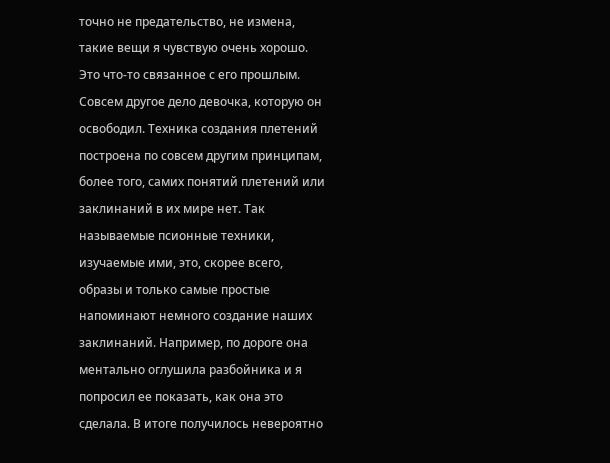точно не предательство, не измена, такие вещи я чувствую очень хорошо. Это что-то связанное с его прошлым. Совсем другое дело девочка, которую он освободил. Техника создания плетений построена по совсем другим принципам, более того, самих понятий плетений или заклинаний в их мире нет. Так называемые псионные техники, изучаемые ими, это, скорее всего, образы и только самые простые напоминают немного создание наших заклинаний. Например, по дороге она ментально оглушила разбойника и я попросил ее показать, как она это сделала. В итоге получилось невероятно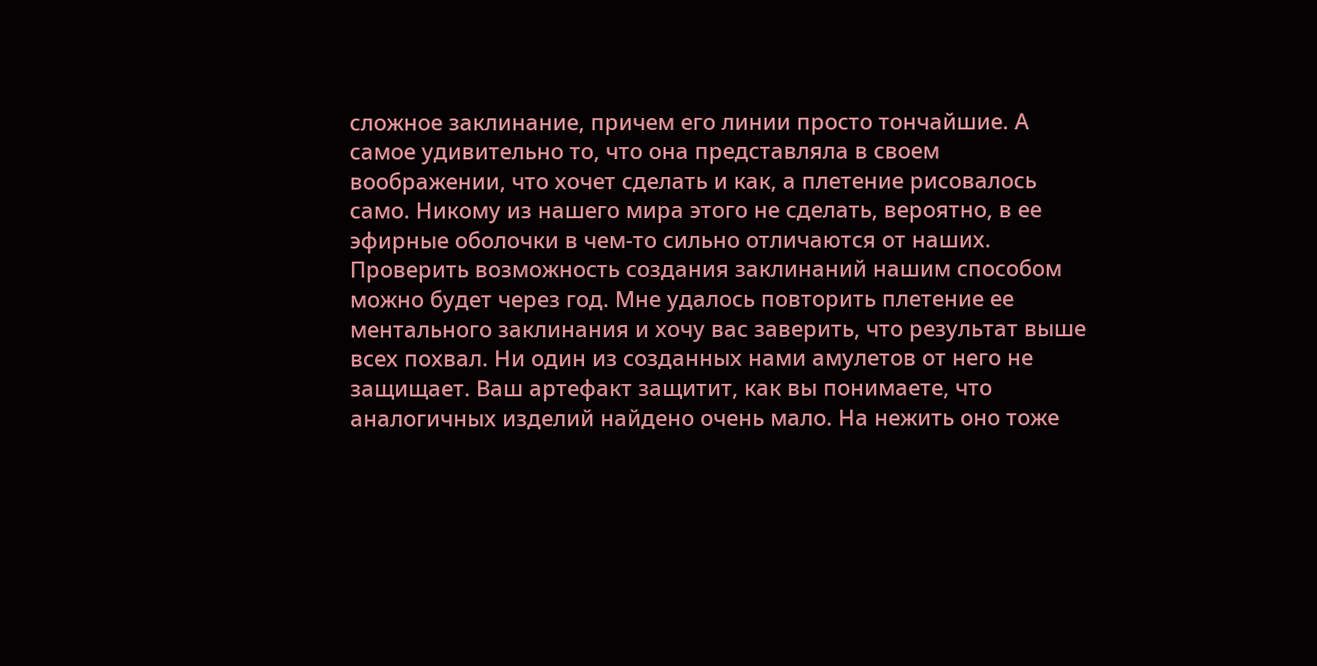сложное заклинание, причем его линии просто тончайшие. А самое удивительно то, что она представляла в своем воображении, что хочет сделать и как, а плетение рисовалось само. Никому из нашего мира этого не сделать, вероятно, в ее эфирные оболочки в чем-то сильно отличаются от наших. Проверить возможность создания заклинаний нашим способом можно будет через год. Мне удалось повторить плетение ее ментального заклинания и хочу вас заверить, что результат выше всех похвал. Ни один из созданных нами амулетов от него не защищает. Ваш артефакт защитит, как вы понимаете, что аналогичных изделий найдено очень мало. На нежить оно тоже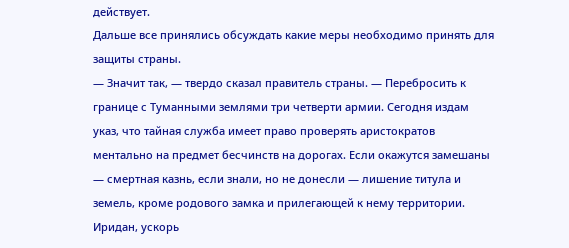действует.
Дальше все принялись обсуждать какие меры необходимо принять для защиты страны.
— Значит так, — твердо сказал правитель страны. — Перебросить к границе с Туманными землями три четверти армии. Сегодня издам указ, что тайная служба имеет право проверять аристократов ментально на предмет бесчинств на дорогах. Если окажутся замешаны — смертная казнь, если знали, но не донесли — лишение титула и земель, кроме родового замка и прилегающей к нему территории. Иридан, ускорь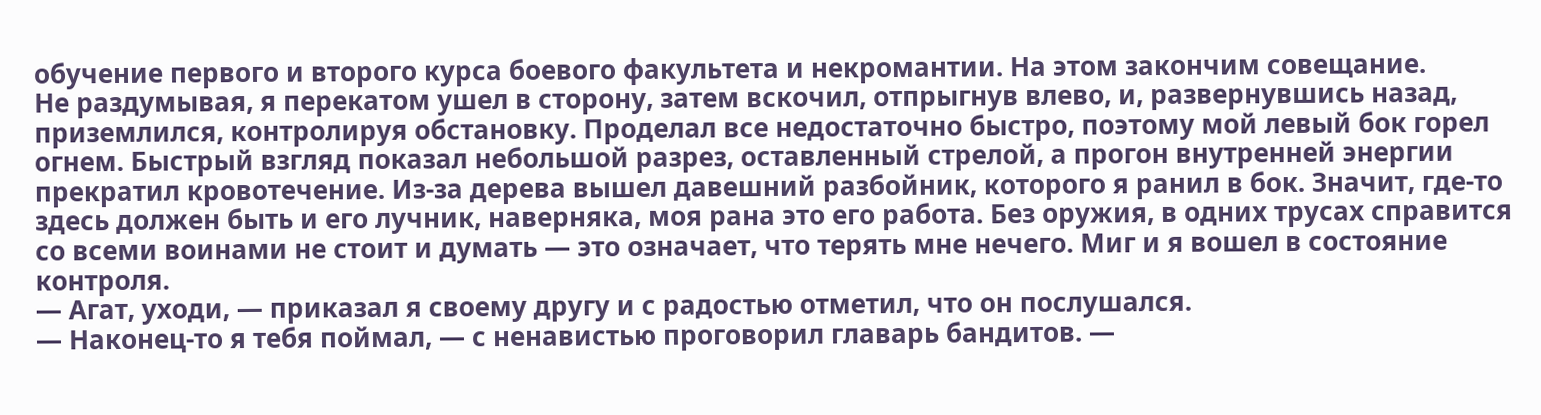обучение первого и второго курса боевого факультета и некромантии. На этом закончим совещание.
Не раздумывая, я перекатом ушел в сторону, затем вскочил, отпрыгнув влево, и, развернувшись назад, приземлился, контролируя обстановку. Проделал все недостаточно быстро, поэтому мой левый бок горел огнем. Быстрый взгляд показал небольшой разрез, оставленный стрелой, а прогон внутренней энергии прекратил кровотечение. Из-за дерева вышел давешний разбойник, которого я ранил в бок. Значит, где-то здесь должен быть и его лучник, наверняка, моя рана это его работа. Без оружия, в одних трусах справится со всеми воинами не стоит и думать — это означает, что терять мне нечего. Миг и я вошел в состояние контроля.
— Агат, уходи, — приказал я своему другу и с радостью отметил, что он послушался.
— Наконец-то я тебя поймал, — с ненавистью проговорил главарь бандитов. —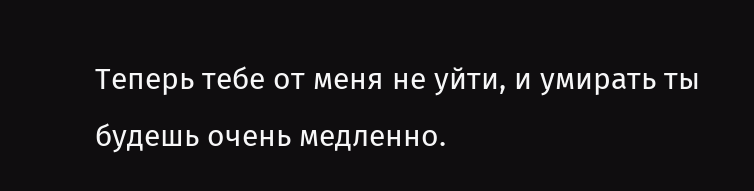Теперь тебе от меня не уйти, и умирать ты будешь очень медленно.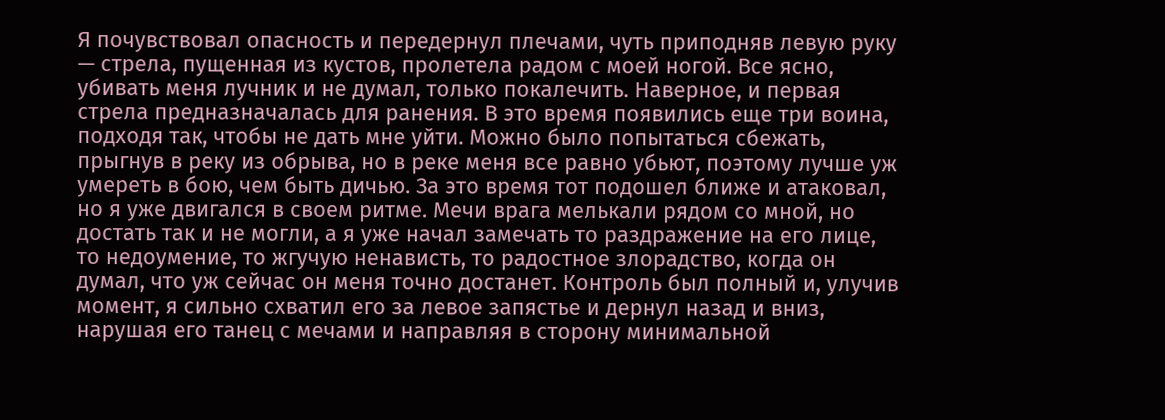Я почувствовал опасность и передернул плечами, чуть приподняв левую руку — стрела, пущенная из кустов, пролетела радом с моей ногой. Все ясно, убивать меня лучник и не думал, только покалечить. Наверное, и первая стрела предназначалась для ранения. В это время появились еще три воина, подходя так, чтобы не дать мне уйти. Можно было попытаться сбежать, прыгнув в реку из обрыва, но в реке меня все равно убьют, поэтому лучше уж умереть в бою, чем быть дичью. За это время тот подошел ближе и атаковал, но я уже двигался в своем ритме. Мечи врага мелькали рядом со мной, но достать так и не могли, а я уже начал замечать то раздражение на его лице, то недоумение, то жгучую ненависть, то радостное злорадство, когда он думал, что уж сейчас он меня точно достанет. Контроль был полный и, улучив момент, я сильно схватил его за левое запястье и дернул назад и вниз, нарушая его танец с мечами и направляя в сторону минимальной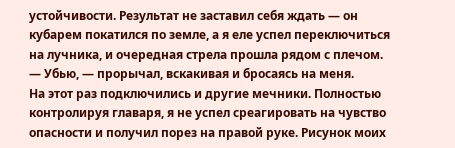устойчивости. Результат не заставил себя ждать — он кубарем покатился по земле, а я еле успел переключиться на лучника, и очередная стрела прошла рядом с плечом.
— Убью, — прорычал, вскакивая и бросаясь на меня.
На этот раз подключились и другие мечники. Полностью контролируя главаря, я не успел среагировать на чувство опасности и получил порез на правой руке. Рисунок моих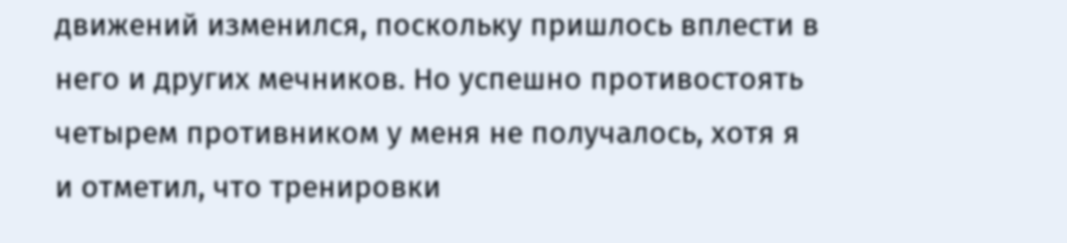движений изменился, поскольку пришлось вплести в него и других мечников. Но успешно противостоять четырем противником у меня не получалось, хотя я и отметил, что тренировки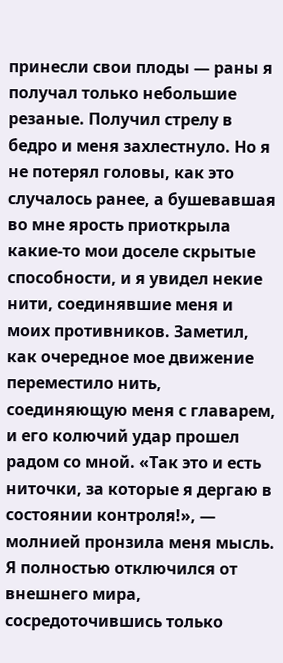принесли свои плоды — раны я получал только небольшие резаные. Получил стрелу в бедро и меня захлестнуло. Но я не потерял головы, как это случалось ранее, а бушевавшая во мне ярость приоткрыла какие-то мои доселе скрытые способности, и я увидел некие нити, соединявшие меня и моих противников. Заметил, как очередное мое движение переместило нить, соединяющую меня с главарем, и его колючий удар прошел радом со мной. «Так это и есть ниточки, за которые я дергаю в состоянии контроля!», — молнией пронзила меня мысль. Я полностью отключился от внешнего мира, сосредоточившись только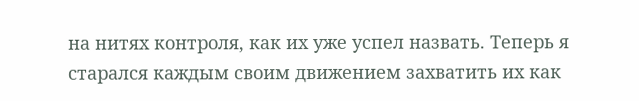на нитях контроля, как их уже успел назвать. Теперь я старался каждым своим движением захватить их как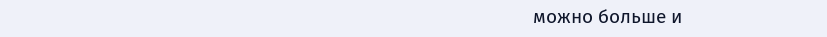можно больше и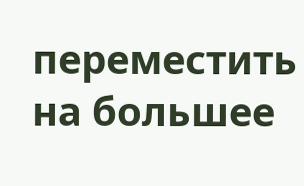переместить на большее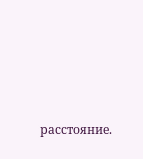расстояние.